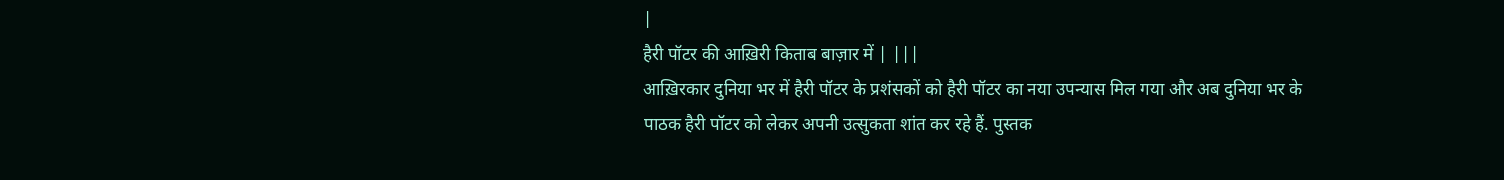|
हैरी पॉटर की आख़िरी किताब बाज़ार में | |||
आख़िरकार दुनिया भर में हैरी पॉटर के प्रशंसकों को हैरी पॉटर का नया उपन्यास मिल गया और अब दुनिया भर के पाठक हैरी पॉटर को लेकर अपनी उत्सुकता शांत कर रहे हैं. पुस्तक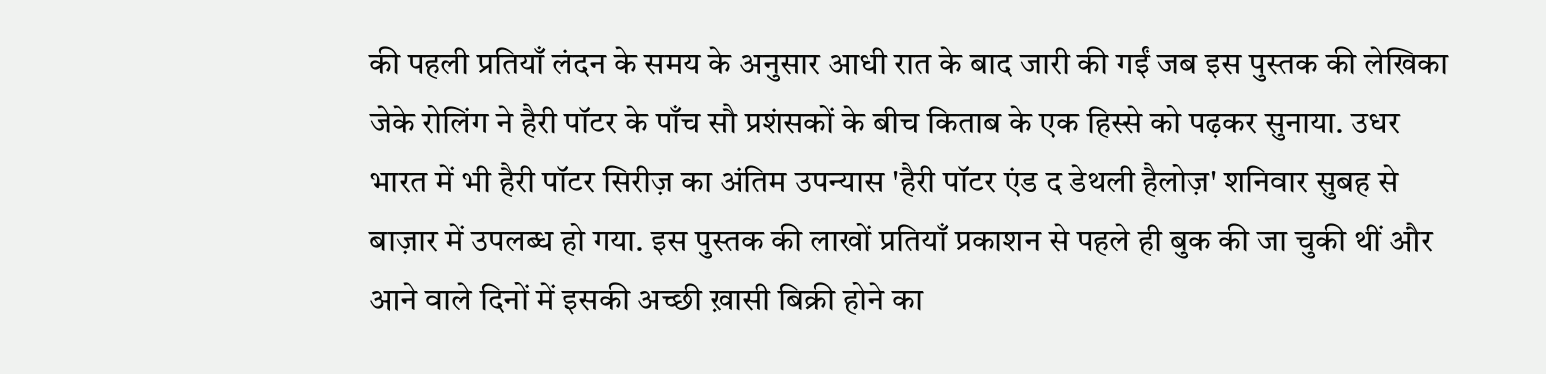की पहली प्रतियाँ लंदन के समय के अनुसार आधी रात के बाद जारी की गईं जब इस पुस्तक की लेखिका जेके रोलिंग ने हैरी पॉटर के पाँच सौ प्रशंसकों के बीच किताब के एक हिस्से को पढ़कर सुनाया. उधर भारत में भी हैरी पॉटर सिरीज़ का अंतिम उपन्यास 'हैरी पॉटर एंड द डेथली हैलोज़' शनिवार सुबह से बाज़ार में उपलब्ध हो गया. इस पुस्तक की लाखों प्रतियाँ प्रकाशन से पहले ही बुक की जा चुकी थीं और आने वाले दिनों में इसकी अच्छी ख़ासी बिक्री होने का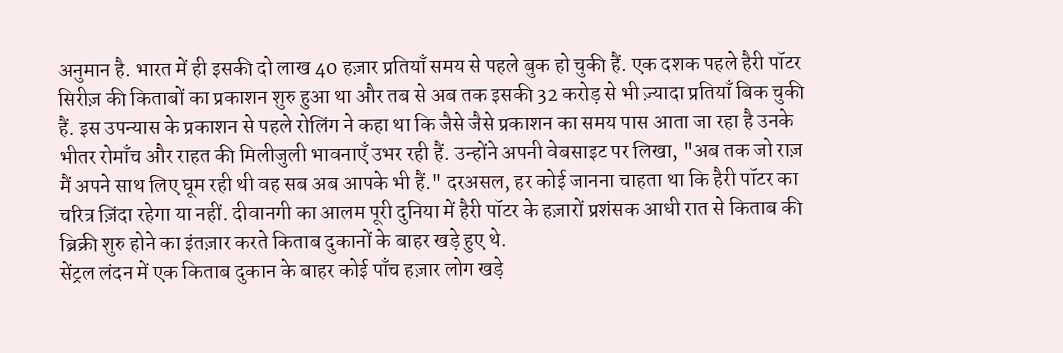अनुमान है. भारत में ही इसकी दो लाख 40 हज़ार प्रतियाँ समय से पहले बुक हो चुकी हैं. एक दशक पहले हैरी पॉटर सिरीज़ की किताबों का प्रकाशन शुरु हुआ था और तब से अब तक इसकी 32 करोड़ से भी ज़्यादा प्रतियाँ बिक चुकी हैं. इस उपन्यास के प्रकाशन से पहले रोलिंग ने कहा था कि जैसे जैसे प्रकाशन का समय पास आता जा रहा है उनके भीतर रोमाँच और राहत की मिलीजुली भावनाएँ उभर रही हैं. उन्होंने अपनी वेबसाइट पर लिखा, "अब तक जो राज़ मैं अपने साथ लिए घूम रही थी वह सब अब आपके भी हैं." दरअसल, हर कोई जानना चाहता था कि हैरी पॉटर का चरित्र ज़िंदा रहेगा या नहीं. दीवानगी का आलम पूरी दुनिया में हैरी पॉटर के हज़ारों प्रशंसक आधी रात से किताब की ब्रिक्री शुरु होने का इंतज़ार करते किताब दुकानों के बाहर खड़े हुए थे.
सेंट्रल लंदन में एक किताब दुकान के बाहर कोई पाँच हज़ार लोग खड़े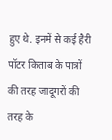हुए थे. इनमें से कई हैरी पॉटर किताब के पात्रों की तरह जादूगरों की तरह के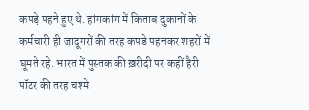कपड़े पहने हुए थे. हांगकांग में किताब दुकानों के कर्मचारी ही जादूगरों की तरह कपडे पहनकर शहरों में घूमते रहे. भारत में पुस्तक की ख़रीदी पर कहीं हैरी पॉटर की तरह चश्मे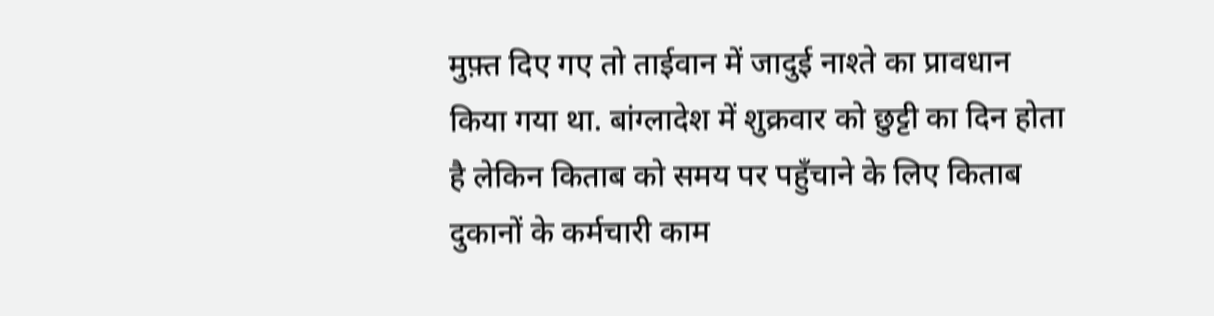मुफ़्त दिए गए तो ताईवान में जादुई नाश्ते का प्रावधान किया गया था. बांग्लादेश में शुक्रवार को छुट्टी का दिन होता है लेकिन किताब को समय पर पहुँचाने के लिए किताब दुकानों के कर्मचारी काम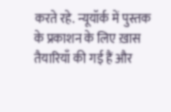करते रहे. न्यूयॉर्क में पुस्तक के प्रकाशन के लिए ख़ास तैयारियाँ की गई हैं और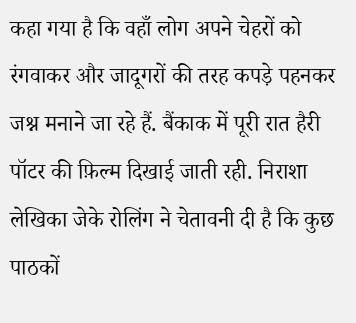कहा गया है कि वहाँ लोग अपने चेहरों को रंगवाकर और जादूगरों की तरह कपड़े पहनकर जश्न मनाने जा रहे हैं. बैंकाक में पूरी रात हैरी पॉटर की फ़िल्म दिखाई जाती रही. निराशा लेखिका जेके रोलिंग ने चेतावनी दी है कि कुछ पाठकों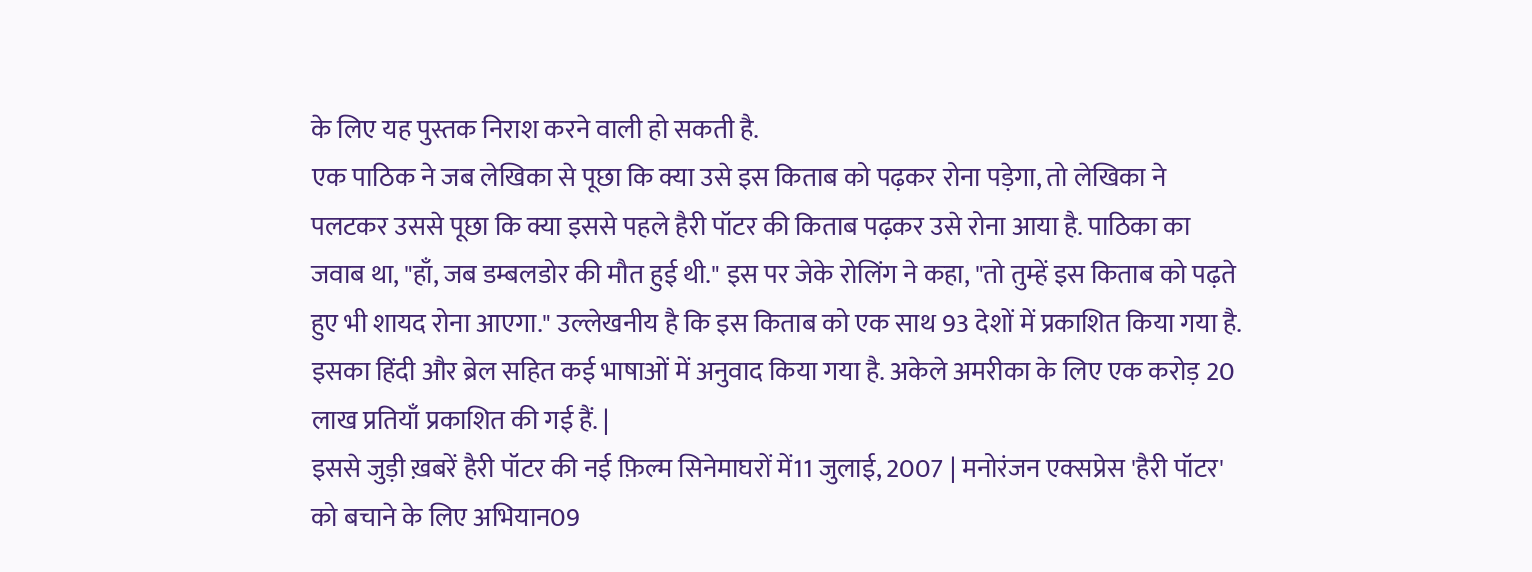के लिए यह पुस्तक निराश करने वाली हो सकती है.
एक पाठिक ने जब लेखिका से पूछा कि क्या उसे इस किताब को पढ़कर रोना पड़ेगा, तो लेखिका ने पलटकर उससे पूछा कि क्या इससे पहले हैरी पॉटर की किताब पढ़कर उसे रोना आया है. पाठिका का जवाब था, "हाँ, जब डम्बलडोर की मौत हुई थी." इस पर जेके रोलिंग ने कहा, "तो तुम्हें इस किताब को पढ़ते हुए भी शायद रोना आएगा." उल्लेखनीय है कि इस किताब को एक साथ 93 देशों में प्रकाशित किया गया है. इसका हिंदी और ब्रेल सहित कई भाषाओं में अनुवाद किया गया है. अकेले अमरीका के लिए एक करोड़ 20 लाख प्रतियाँ प्रकाशित की गई हैं. |
इससे जुड़ी ख़बरें हैरी पॉटर की नई फ़िल्म सिनेमाघरों में11 जुलाई, 2007 | मनोरंजन एक्सप्रेस 'हैरी पॉटर' को बचाने के लिए अभियान09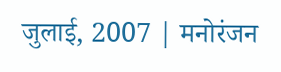जुलाई, 2007 | मनोरंजन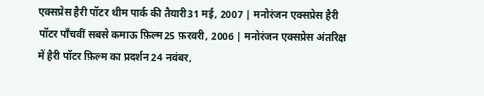एक्सप्रेस हैरी पॉटर थीम पार्क की तैयारी31 मई, 2007 | मनोरंजन एक्सप्रेस हैरी पॉटर पाँचवीं सबसे कमाऊ फ़िल्म25 फ़रवरी, 2006 | मनोरंजन एक्सप्रेस अंतरिक्ष में हैरी पॉटर फ़िल्म का प्रदर्शन24 नवंबर,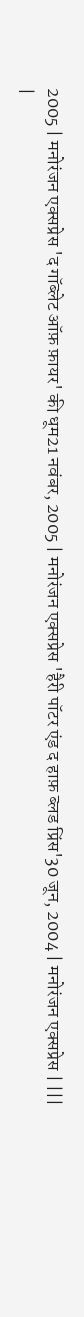2005 | मनोरंजन एक्सप्रेस 'द गॉब्लेट ऑफ़ फ़ायर' की धूम21 नवंबर, 2005 | मनोरंजन एक्सप्रेस 'हैरी पॉटर एंड द हाफ़ ब्लड प्रिंस'30 जून, 2004 | मनोरंजन एक्सप्रेस | |||
|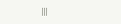|||